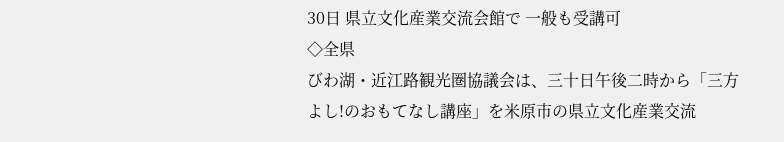30日 県立文化産業交流会館で 一般も受講可
◇全県
びわ湖・近江路観光圏協議会は、三十日午後二時から「三方よし!のおもてなし講座」を米原市の県立文化産業交流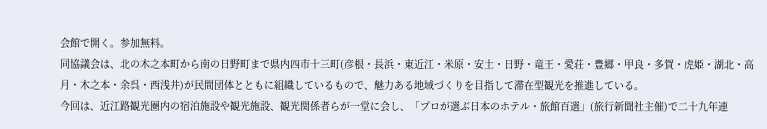会館で開く。参加無料。
同協議会は、北の木之本町から南の日野町まで県内四市十三町(彦根・長浜・東近江・米原・安土・日野・竜王・愛荘・豊郷・甲良・多賀・虎姫・湖北・高月・木之本・余呉・西浅井)が民間団体とともに組織しているもので、魅力ある地域づくりを目指して滞在型観光を推進している。
今回は、近江路観光圏内の宿泊施設や観光施設、観光関係者らが一堂に会し、「プロが選ぶ日本のホテル・旅館百選」(旅行新聞社主催)で二十九年連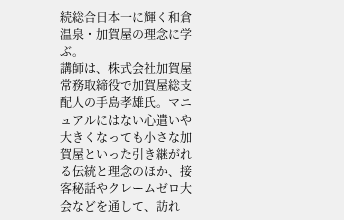続総合日本一に輝く和倉温泉・加賀屋の理念に学ぶ。
講師は、株式会社加賀屋常務取締役で加賀屋総支配人の手島孝雄氏。マニュアルにはない心遣いや大きくなっても小さな加賀屋といった引き継がれる伝統と理念のほか、接客秘話やクレームゼロ大会などを通して、訪れ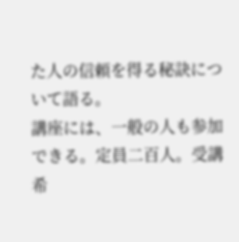た人の信頼を得る秘訣について語る。
講座には、一般の人も参加できる。定員二百人。受講希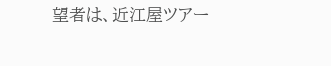望者は、近江屋ツアー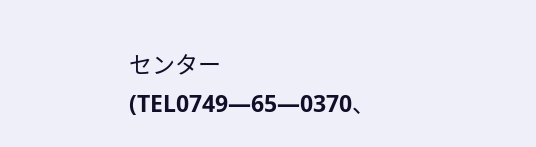センター(TEL0749―65―0370、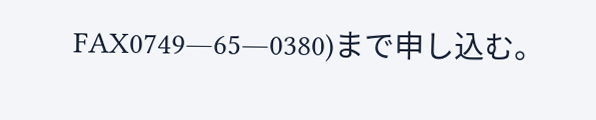FAX0749―65―0380)まで申し込む。